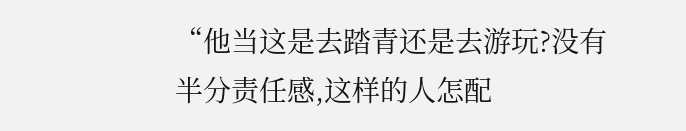“他当这是去踏青还是去游玩?没有半分责任感,这样的人怎配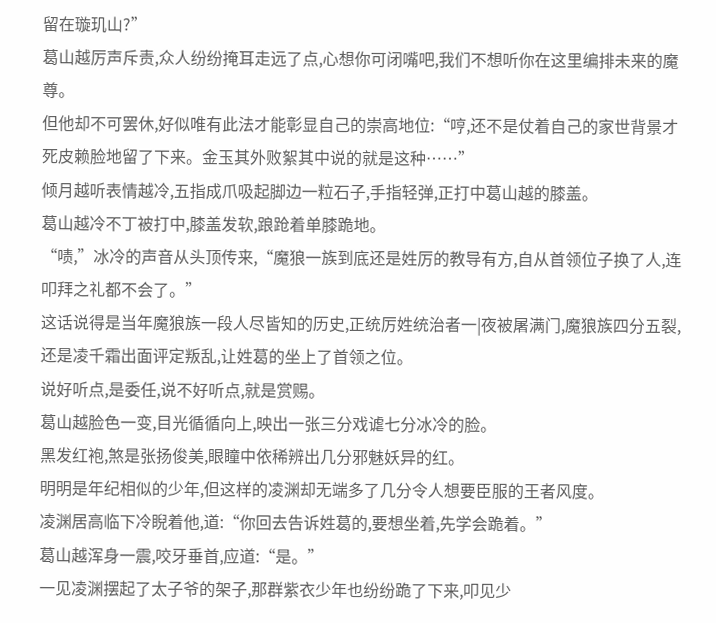留在璇玑山?”
葛山越厉声斥责,众人纷纷掩耳走远了点,心想你可闭嘴吧,我们不想听你在这里编排未来的魔尊。
但他却不可罢休,好似唯有此法才能彰显自己的崇高地位:“哼,还不是仗着自己的家世背景才死皮赖脸地留了下来。金玉其外败絮其中说的就是这种……”
倾月越听表情越冷,五指成爪吸起脚边一粒石子,手指轻弹,正打中葛山越的膝盖。
葛山越冷不丁被打中,膝盖发软,踉跄着单膝跪地。
“啧,”冰冷的声音从头顶传来,“魔狼一族到底还是姓厉的教导有方,自从首领位子换了人,连叩拜之礼都不会了。”
这话说得是当年魔狼族一段人尽皆知的历史,正统厉姓统治者一|夜被屠满门,魔狼族四分五裂,还是凌千霜出面评定叛乱,让姓葛的坐上了首领之位。
说好听点,是委任,说不好听点,就是赏赐。
葛山越脸色一变,目光循循向上,映出一张三分戏谑七分冰冷的脸。
黑发红袍,煞是张扬俊美,眼瞳中依稀辨出几分邪魅妖异的红。
明明是年纪相似的少年,但这样的凌渊却无端多了几分令人想要臣服的王者风度。
凌渊居高临下冷睨着他,道:“你回去告诉姓葛的,要想坐着,先学会跪着。”
葛山越浑身一震,咬牙垂首,应道:“是。”
一见凌渊摆起了太子爷的架子,那群紫衣少年也纷纷跪了下来,叩见少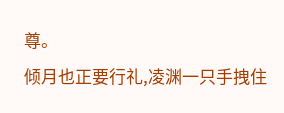尊。
倾月也正要行礼,凌渊一只手拽住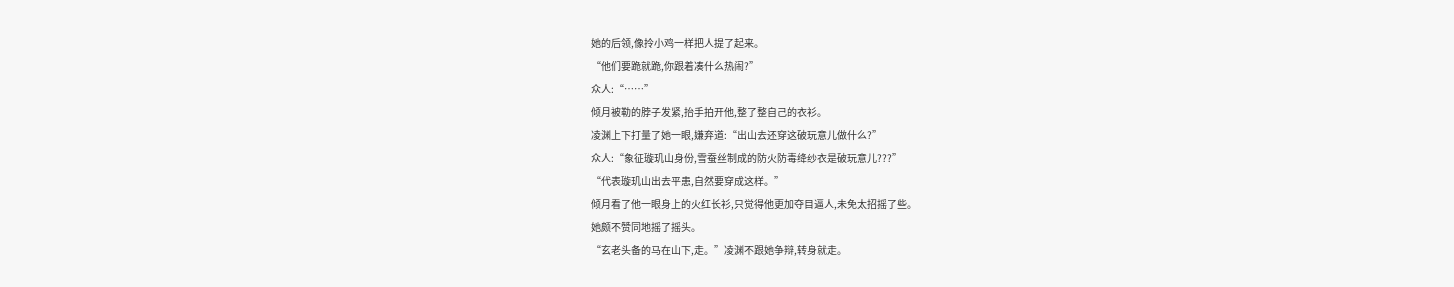她的后领,像拎小鸡一样把人提了起来。
“他们要跪就跪,你跟着凑什么热闹?”
众人:“……”
倾月被勒的脖子发紧,抬手拍开他,整了整自己的衣衫。
凌渊上下打量了她一眼,嫌弃道:“出山去还穿这破玩意儿做什么?”
众人:“象征璇玑山身份,雪蚕丝制成的防火防毒绛纱衣是破玩意儿???”
“代表璇玑山出去平患,自然要穿成这样。”
倾月看了他一眼身上的火红长衫,只觉得他更加夺目逼人,未免太招摇了些。
她颇不赞同地摇了摇头。
“玄老头备的马在山下,走。”凌渊不跟她争辩,转身就走。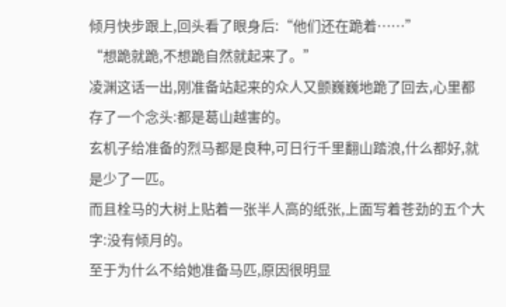倾月快步跟上,回头看了眼身后:“他们还在跪着……”
“想跪就跪,不想跪自然就起来了。”
凌渊这话一出,刚准备站起来的众人又颤巍巍地跪了回去,心里都存了一个念头:都是葛山越害的。
玄机子给准备的烈马都是良种,可日行千里翻山踏浪,什么都好,就是少了一匹。
而且栓马的大树上贴着一张半人高的纸张,上面写着苍劲的五个大字:没有倾月的。
至于为什么不给她准备马匹,原因很明显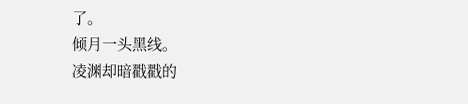了。
倾月一头黑线。
凌渊却暗戳戳的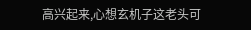高兴起来,心想玄机子这老头可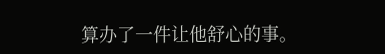算办了一件让他舒心的事。